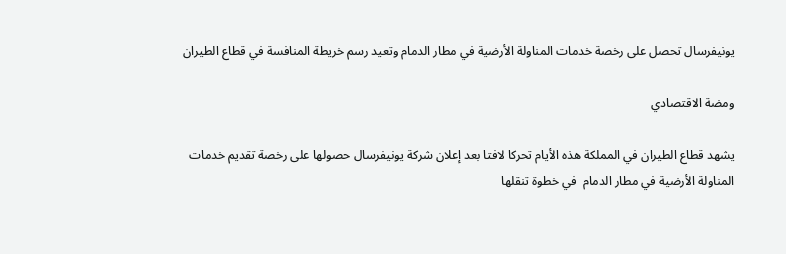يونيفرسال تحصل على رخصة خدمات المناولة الأرضية في مطار الدمام وتعيد رسم خريطة المنافسة في قطاع الطيران

ومضة الاقتصادي

يشهد قطاع الطيران في المملكة هذه الأيام تحركا لافتا بعد إعلان شركة يونيفرسال حصولها على رخصة تقديم خدمات المناولة الأرضية في مطار الدمام  في خطوة تنقلها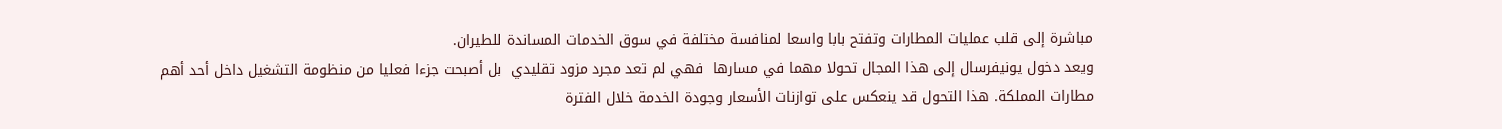مباشرة إلى قلب عمليات المطارات وتفتح بابا واسعا لمنافسة مختلفة في سوق الخدمات المساندة للطيران.
ويعد دخول يونيفرسال إلى هذا المجال تحولا مهما في مسارها  فهي لم تعد مجرد مزود تقليدي  بل أصبحت جزءا فعليا من منظومة التشغيل داخل أحد أهم مطارات المملكة. هذا التحول قد ينعكس على توازنات الأسعار وجودة الخدمة خلال الفترة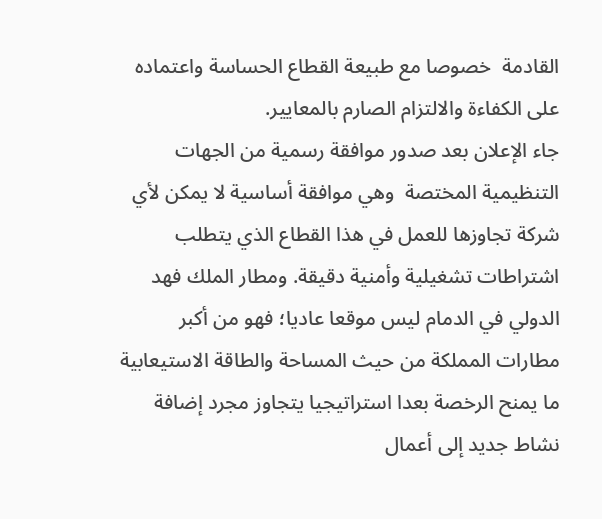القادمة  خصوصا مع طبيعة القطاع الحساسة واعتماده على الكفاءة والالتزام الصارم بالمعايير.
جاء الإعلان بعد صدور موافقة رسمية من الجهات التنظيمية المختصة  وهي موافقة أساسية لا يمكن لأي شركة تجاوزها للعمل في هذا القطاع الذي يتطلب اشتراطات تشغيلية وأمنية دقيقة. ومطار الملك فهد الدولي في الدمام ليس موقعا عاديا؛ فهو من أكبر مطارات المملكة من حيث المساحة والطاقة الاستيعابية  ما يمنح الرخصة بعدا استراتيجيا يتجاوز مجرد إضافة نشاط جديد إلى أعمال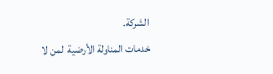الشركة.
خدمات المناولة الأرضية  لمن لا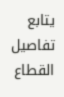يتابع تفاصيل القطاع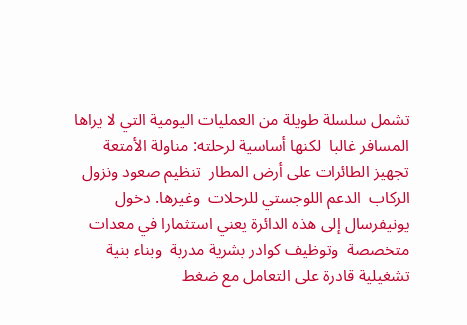تشمل سلسلة طويلة من العمليات اليومية التي لا يراها المسافر غالبا  لكنها أساسية لرحلته: مناولة الأمتعة  تجهيز الطائرات على أرض المطار  تنظيم صعود ونزول الركاب  الدعم اللوجستي للرحلات  وغيرها. دخول يونيفرسال إلى هذه الدائرة يعني استثمارا في معدات متخصصة  وتوظيف كوادر بشرية مدربة  وبناء بنية تشغيلية قادرة على التعامل مع ضغط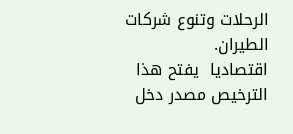الرحلات وتنوع شركات الطيران.
اقتصاديا  يفتح هذا الترخيص مصدر دخل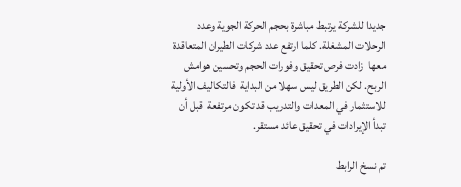جديدا للشركة يرتبط مباشرة بحجم الحركة الجوية وعدد الرحلات المشغلة. كلما ارتفع عدد شركات الطيران المتعاقدة معها  زادت فرص تحقيق وفورات الحجم وتحسين هوامش الربح. لكن الطريق ليس سهلا من البداية  فالتكاليف الأولية للاستثمار في المعدات والتدريب قد تكون مرتفعة  قبل أن تبدأ الإيرادات في تحقيق عائد مستقر.

تم نسخ الرابط